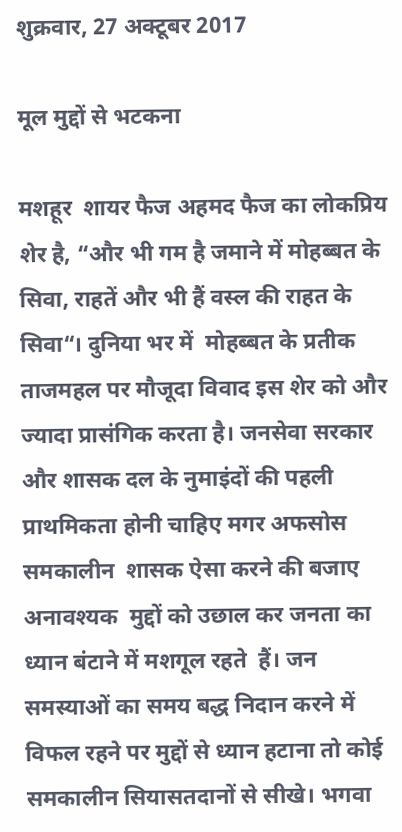शुक्रवार, 27 अक्टूबर 2017

मूल मुद्दों से भटकना

मशहूर  शायर फैज अहमद फैज का लोकप्रिय शेर है, “और भी गम है जमाने में मोहब्बत के सिवा, राहतें और भी हैं वस्ल की राहत के सिवा“। दुनिया भर में  मोहब्बत के प्रतीक ताजमहल पर मौजूदा विवाद इस शेर को और ज्यादा प्रासंगिक करता है। जनसेवा सरकार और शासक दल के नुमाइंदों की पहली प्राथमिकता होनी चाहिए मगर अफसोस समकालीन  शासक ऐसा करने की बजाए अनावश्यक  मुद्दों को उछाल कर जनता का ध्यान बंटाने में मशगूल रहते  हैं। जन समस्याओं का समय बद्ध निदान करने में विफल रहने पर मुद्दों से ध्यान हटाना तो कोई समकालीन सियासतदानों से सीखे। भगवा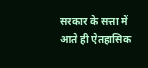सरकार के सत्ता में आते ही ऐतहासिक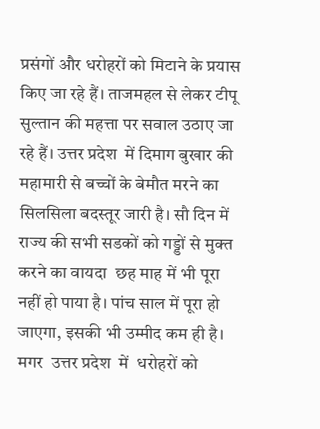प्रसंगों और धरोहरों को मिटाने के प्रयास किए जा रहे हैं। ताजमहल से लेकर टीपू सुल्तान की महत्ता पर सवाल उठाए जा रहे हैं। उत्तर प्रदेश  में दिमाग बुखार की महामारी से बच्चों के बेमौत मरने का सिलसिला बदस्तूर जारी है। सौ दिन में राज्य की सभी सडकों को गड्डों से मुक्त करने का वायदा  छह माह में भी पूरा नहीं हो पाया है। पांच साल में पूरा हो जाएगा, इसकी भी उम्मीद कम ही है। मगर  उत्तर प्रदेश  में  धरोहरों को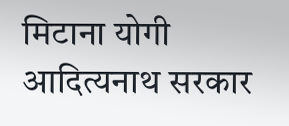मिटाना योगी आदित्यनाथ सरकार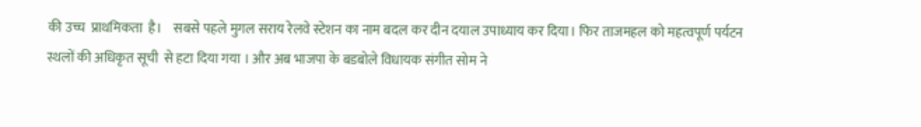की उच्च  प्राथमिकता  है।    सबसे पहले मुगल सराय रेलवे स्टेशन का नाम बदल कर दीन दयाल उपाध्याय कर दिया। फिर ताजमहल को महत्वपूर्ण पर्यटन स्थलों की अधिकृत सूची  से हटा दिया गया । और अब भाजपा के बडबोले विधायक संगीत सोम ने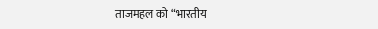ताजमहल को “भारतीय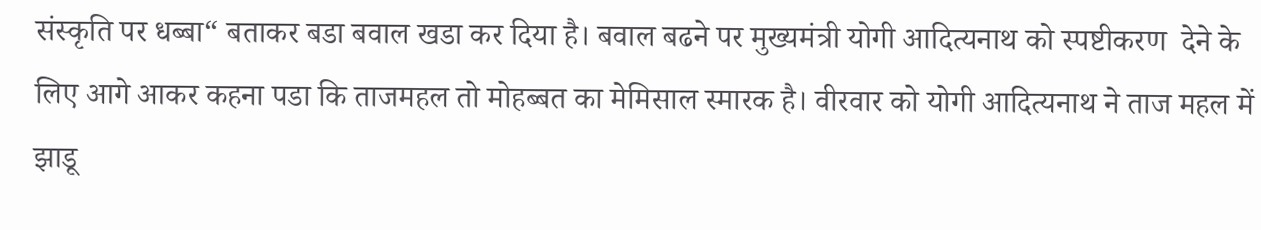संस्कृति पर धब्बा“ बताकर बडा बवाल खडा कर दिया है। बवाल बढने पर मुख्यमंत्री योगी आदित्यनाथ को स्पष्टीकरण  देने के लिए आगे आकर कहना पडा कि ताजमहल तो मोहब्बत का मेमिसाल स्मारक है। वीरवार को योगी आदित्यनाथ ने ताज महल में झाडू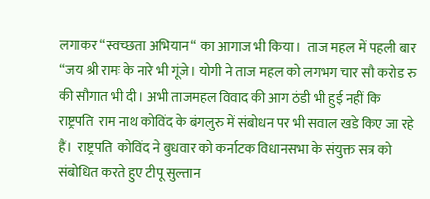लगाकर “स्वच्छता अभियान“ का आगाज भी किया।  ताज महल में पहली बार “जय श्री रामः के नारे भी गूंजे। योगी ने ताज महल को लगभग चार सौ करोड रु की सौगात भी दी। अभी ताजमहल विवाद की आग ठंडी भी हुई नहीं कि  राष्ट्रपति  राम नाथ कोविंद के बंगलुरु में संबोधन पर भी सवाल खडे किए जा रहे हैं।  राष्ट्रपति  कोविंद ने बुधवार को कर्नाटक विधानसभा के संयुक्त सत्र को संबोधित करते हुए टीपू सुल्तान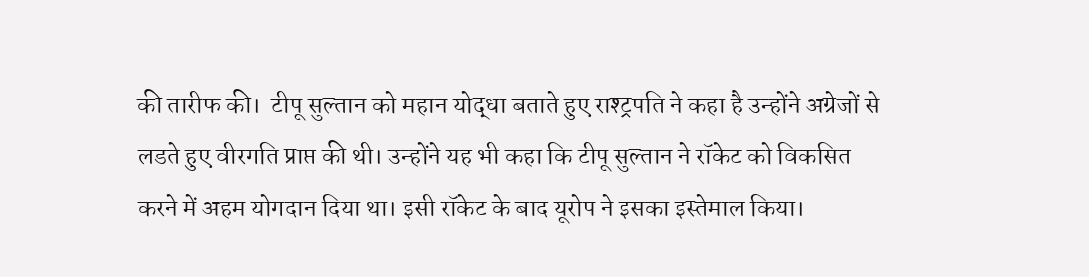की तारीफ की।  टीपू सुल्तान को महान योद्धा बताते हुए राश्ट्रपति ने कहा है उन्होंने अग्रेजों से लडते हुए वीरगति प्राप्त की थी। उन्होंने यह भी कहा कि टीपू सुल्तान ने रॉकेट को विकसित करने में अहम योगदान दिया था। इसी रॉकेट के बाद यूरोप ने इसका इस्तेमाल किया।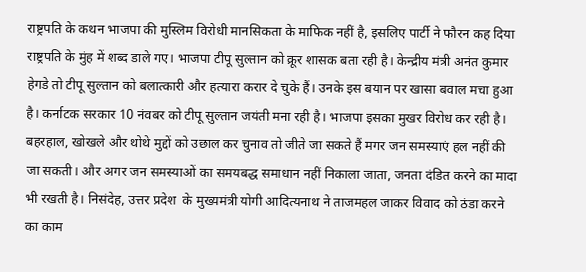राष्ट्रपति के कथन भाजपा की मुस्लिम विरोधी मानसिकता के माफिक नहीं है, इसलिए पार्टी ने फौरन कह दिया राष्ट्रपति के मुंह में शब्द डाले गए। भाजपा टीपू सुल्तान को क्रूर शासक बता रही है। केन्द्रीय मंत्री अनंत कुमार हेगडे तो टीपू सुल्तान को बलात्कारी और हत्यारा करार दे चुके हैं। उनके इस बयान पर खासा बवाल मचा हुआ है। कर्नाटक सरकार 10 नंवबर को टीपू सुल्तान जयंती मना रही है। भाजपा इसका मुखर विरोध कर रही है। बहरहाल, खोखले और थोथे मुद्दों को उछाल कर चुनाव तो जीते जा सकते हैं मगर जन समस्याएं हल नहीं की जा सकती। और अगर जन समस्याओं का समयबद्ध समाधान नहीं निकाला जाता, जनता दंडित करने का मादा भी रखती है। निसंदेह, उत्तर प्रदेश  के मुख्यमंत्री योगी आदित्यनाथ ने ताजमहल जाकर विवाद को ठंडा करने का काम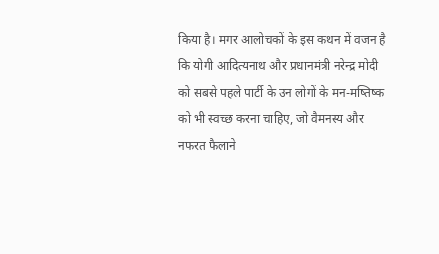किया है। मगर आलोचकों के इस कथन में वजन है कि योगी आदित्यनाथ और प्रधानमंत्री नरेन्द्र मोदी को सबसे पहले पार्टी के उन लोगों के मन-मष्तिष्क  को भी स्वच्छ करना चाहिए, जो वैमनस्य और नफरत फैलाने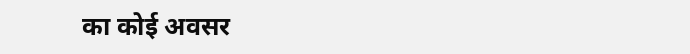का कोई अवसर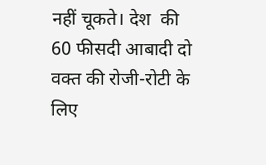नहीं चूकते। देश  की 60 फीसदी आबादी दो वक्त की रोजी-रोटी के लिए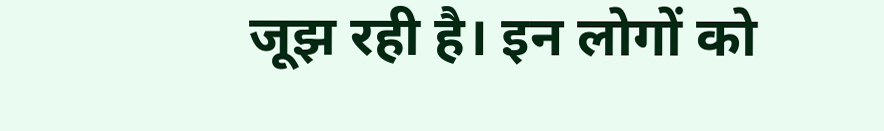जूझ रही है। इन लोगों को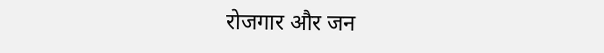रोजगार और जन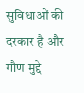सुविधाओं की दरकार है और  गौण मुद्दे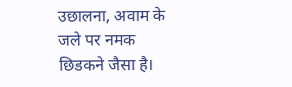उछालना, अवाम के जले पर नमक छिडकने जैसा है।